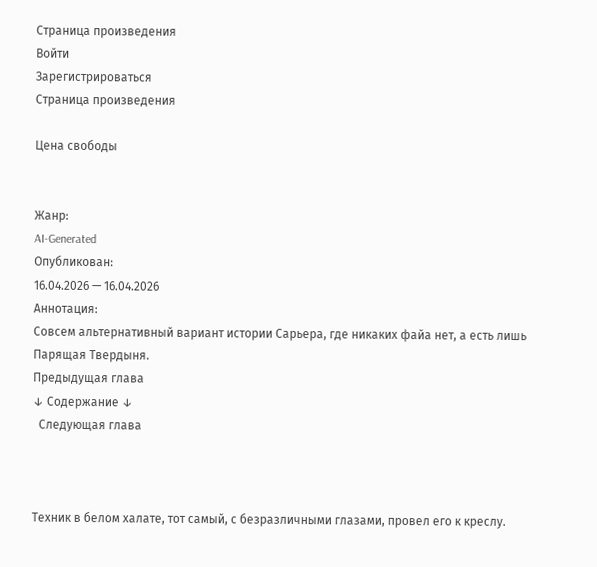Страница произведения
Войти
Зарегистрироваться
Страница произведения

Цена свободы


Жанр:
AI-Generated
Опубликован:
16.04.2026 — 16.04.2026
Аннотация:
Совсем альтернативный вариант истории Сарьера, где никаких файа нет, а есть лишь Парящая Твердыня.
Предыдущая глава
↓ Содержание ↓
  Следующая глава



Техник в белом халате, тот самый, с безразличными глазами, провел его к креслу.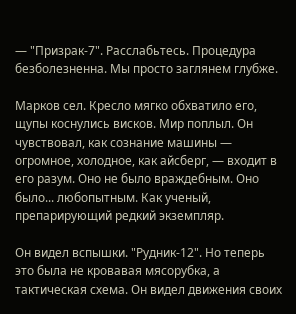— "Призрак-7". Расслабьтесь. Процедура безболезненна. Мы просто заглянем глубже.

Марков сел. Кресло мягко обхватило его, щупы коснулись висков. Мир поплыл. Он чувствовал, как сознание машины — огромное, холодное, как айсберг, — входит в его разум. Оно не было враждебным. Оно было... любопытным. Как ученый, препарирующий редкий экземпляр.

Он видел вспышки. "Рудник-12". Но теперь это была не кровавая мясорубка, а тактическая схема. Он видел движения своих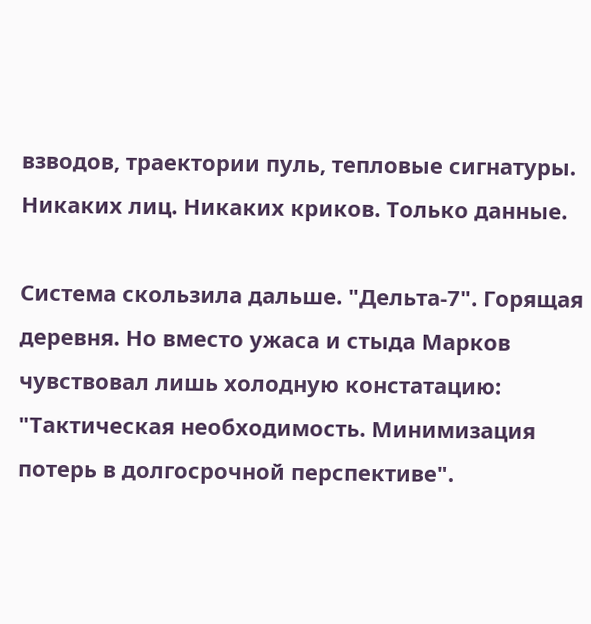взводов, траектории пуль, тепловые сигнатуры. Никаких лиц. Никаких криков. Только данные.

Система скользила дальше. "Дельта-7". Горящая деревня. Но вместо ужаса и стыда Марков чувствовал лишь холодную констатацию: "Тактическая необходимость. Минимизация потерь в долгосрочной перспективе".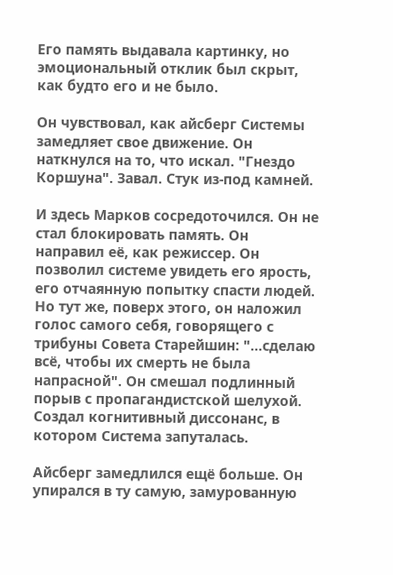Его память выдавала картинку, но эмоциональный отклик был скрыт, как будто его и не было.

Он чувствовал, как айсберг Системы замедляет свое движение. Он наткнулся на то, что искал. "Гнездо Коршуна". Завал. Стук из-под камней.

И здесь Марков сосредоточился. Он не стал блокировать память. Он направил её, как режиссер. Он позволил системе увидеть его ярость, его отчаянную попытку спасти людей. Но тут же, поверх этого, он наложил голос самого себя, говорящего с трибуны Совета Старейшин: "...сделаю всё, чтобы их смерть не была напрасной". Он смешал подлинный порыв с пропагандистской шелухой. Создал когнитивный диссонанс, в котором Система запуталась.

Айсберг замедлился ещё больше. Он упирался в ту самую, замурованную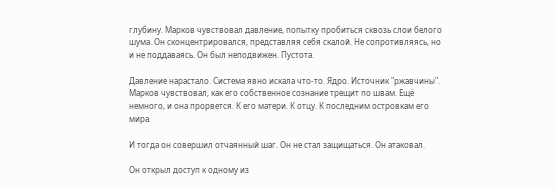глубину. Марков чувствовал давление, попытку пробиться сквозь слои белого шума. Он сконцентрировался, представляя себя скалой. Не сопротивляясь, но и не поддаваясь. Он был неподвижен. Пустота.

Давление нарастало. Система явно искала что-то. Ядро. Источник "ржавчины". Марков чувствовал, как его собственное сознание трещит по швам. Ещё немного, и она прорвется. К его матери. К отцу. К последним островкам его мира.

И тогда он совершил отчаянный шаг. Он не стал защищаться. Он атаковал.

Он открыл доступ к одному из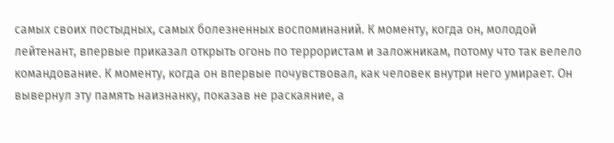самых своих постыдных, самых болезненных воспоминаний. К моменту, когда он, молодой лейтенант, впервые приказал открыть огонь по террористам и заложникам, потому что так велело командование. К моменту, когда он впервые почувствовал, как человек внутри него умирает. Он вывернул эту память наизнанку, показав не раскаяние, а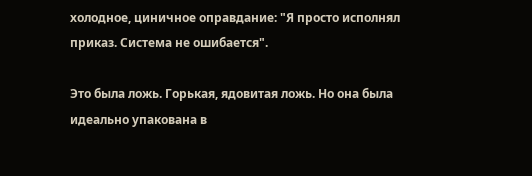холодное, циничное оправдание: "Я просто исполнял приказ. Система не ошибается".

Это была ложь. Горькая, ядовитая ложь. Но она была идеально упакована в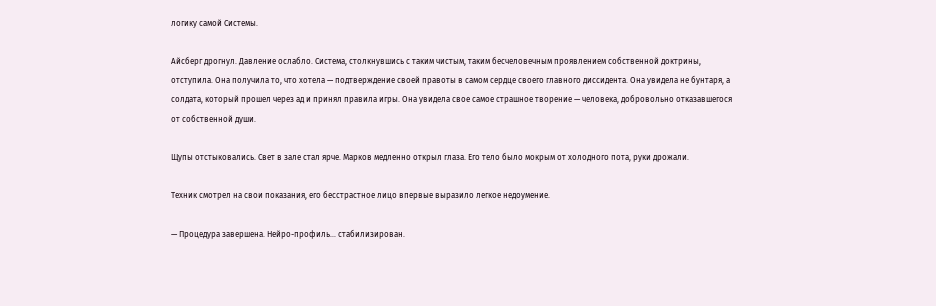логику самой Системы.

Айсберг дрогнул. Давление ослабло. Система, столкнувшись с таким чистым, таким бесчеловечным проявлением собственной доктрины, отступила. Она получила то, что хотела — подтверждение своей правоты в самом сердце своего главного диссидента. Она увидела не бунтаря, а солдата, который прошел через ад и принял правила игры. Она увидела свое самое страшное творение — человека, добровольно отказавшегося от собственной души.

Щупы отстыковались. Свет в зале стал ярче. Марков медленно открыл глаза. Его тело было мокрым от холодного пота, руки дрожали.

Техник смотрел на свои показания, его бесстрастное лицо впервые выразило легкое недоумение.

— Процедура завершена. Нейро-профиль... стабилизирован.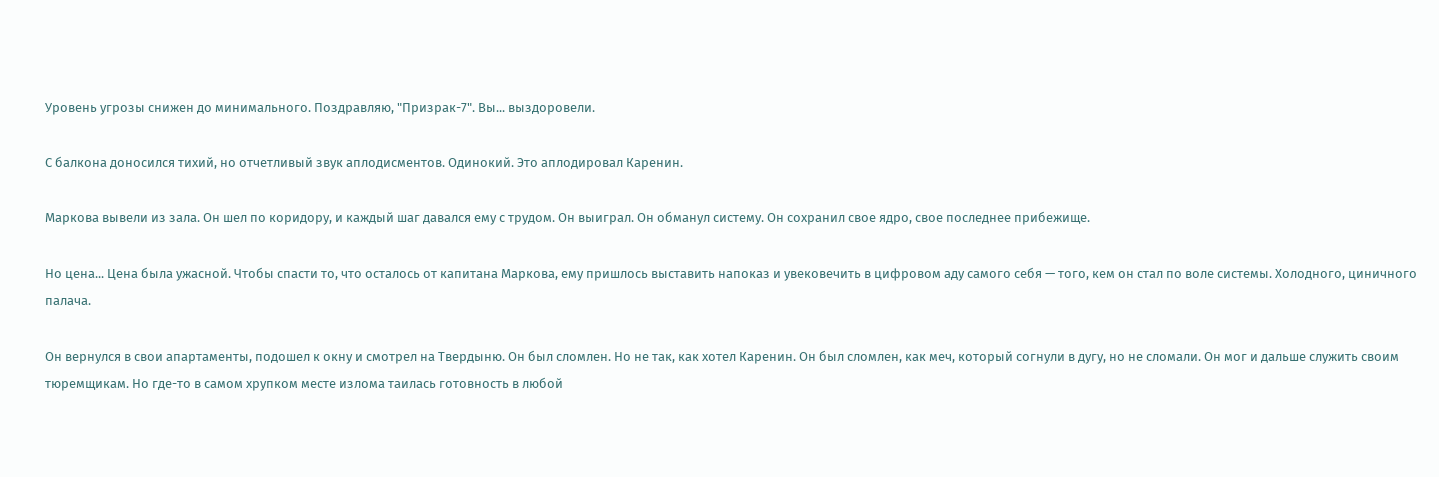Уровень угрозы снижен до минимального. Поздравляю, "Призрак-7". Вы... выздоровели.

С балкона доносился тихий, но отчетливый звук аплодисментов. Одинокий. Это аплодировал Каренин.

Маркова вывели из зала. Он шел по коридору, и каждый шаг давался ему с трудом. Он выиграл. Он обманул систему. Он сохранил свое ядро, свое последнее прибежище.

Но цена... Цена была ужасной. Чтобы спасти то, что осталось от капитана Маркова, ему пришлось выставить напоказ и увековечить в цифровом аду самого себя — того, кем он стал по воле системы. Холодного, циничного палача.

Он вернулся в свои апартаменты, подошел к окну и смотрел на Твердыню. Он был сломлен. Но не так, как хотел Каренин. Он был сломлен, как меч, который согнули в дугу, но не сломали. Он мог и дальше служить своим тюремщикам. Но где-то в самом хрупком месте излома таилась готовность в любой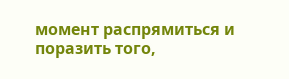момент распрямиться и поразить того,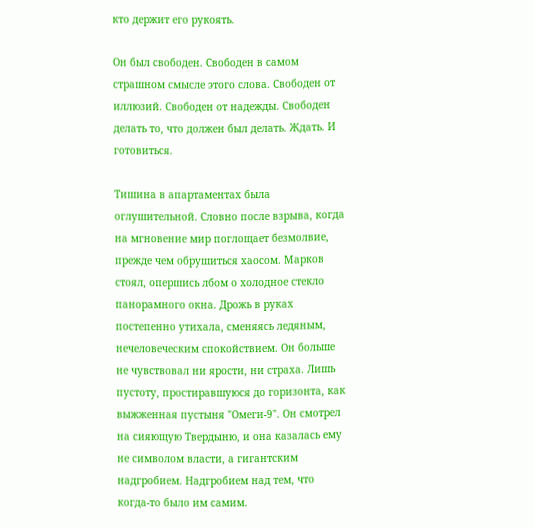кто держит его рукоять.

Он был свободен. Свободен в самом страшном смысле этого слова. Свободен от иллюзий. Свободен от надежды. Свободен делать то, что должен был делать. Ждать. И готовиться.

Тишина в апартаментах была оглушительной. Словно после взрыва, когда на мгновение мир поглощает безмолвие, прежде чем обрушиться хаосом. Марков стоял, опершись лбом о холодное стекло панорамного окна. Дрожь в руках постепенно утихала, сменяясь ледяным, нечеловеческим спокойствием. Он больше не чувствовал ни ярости, ни страха. Лишь пустоту, простиравшуюся до горизонта, как выжженная пустыня "Омеги-9". Он смотрел на сияющую Твердыню, и она казалась ему не символом власти, а гигантским надгробием. Надгробием над тем, что когда-то было им самим.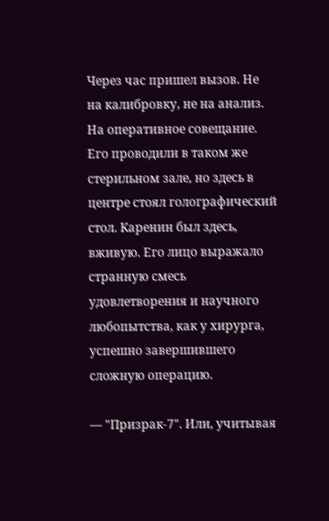Через час пришел вызов. Не на калибровку, не на анализ. На оперативное совещание. Его проводили в таком же стерильном зале, но здесь в центре стоял голографический стол. Каренин был здесь, вживую. Его лицо выражало странную смесь удовлетворения и научного любопытства, как у хирурга, успешно завершившего сложную операцию.

— "Призрак-7". Или, учитывая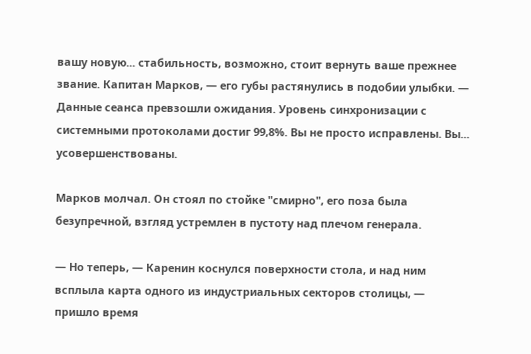вашу новую... стабильность, возможно, стоит вернуть ваше прежнее звание. Капитан Марков, — его губы растянулись в подобии улыбки. — Данные сеанса превзошли ожидания. Уровень синхронизации с системными протоколами достиг 99,8%. Вы не просто исправлены. Вы... усовершенствованы.

Марков молчал. Он стоял по стойке "смирно", его поза была безупречной, взгляд устремлен в пустоту над плечом генерала.

— Но теперь, — Каренин коснулся поверхности стола, и над ним всплыла карта одного из индустриальных секторов столицы, — пришло время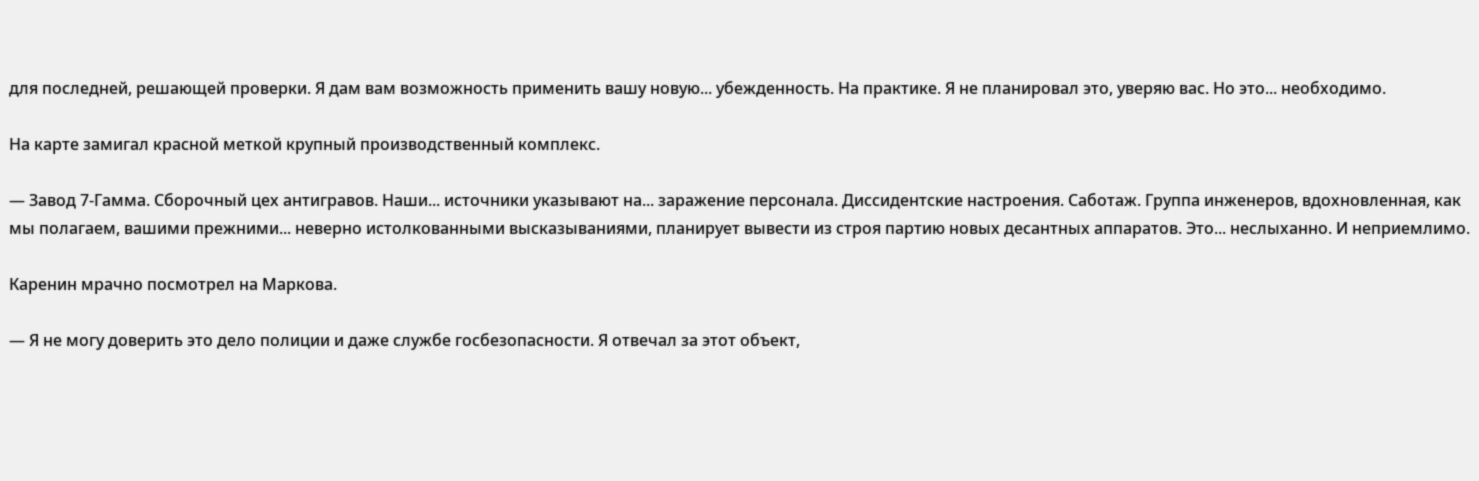для последней, решающей проверки. Я дам вам возможность применить вашу новую... убежденность. На практике. Я не планировал это, уверяю вас. Но это... необходимо.

На карте замигал красной меткой крупный производственный комплекс.

— Завод 7-Гамма. Сборочный цех антигравов. Наши... источники указывают на... заражение персонала. Диссидентские настроения. Саботаж. Группа инженеров, вдохновленная, как мы полагаем, вашими прежними... неверно истолкованными высказываниями, планирует вывести из строя партию новых десантных аппаратов. Это... неслыханно. И неприемлимо.

Каренин мрачно посмотрел на Маркова.

— Я не могу доверить это дело полиции и даже службе госбезопасности. Я отвечал за этот объект,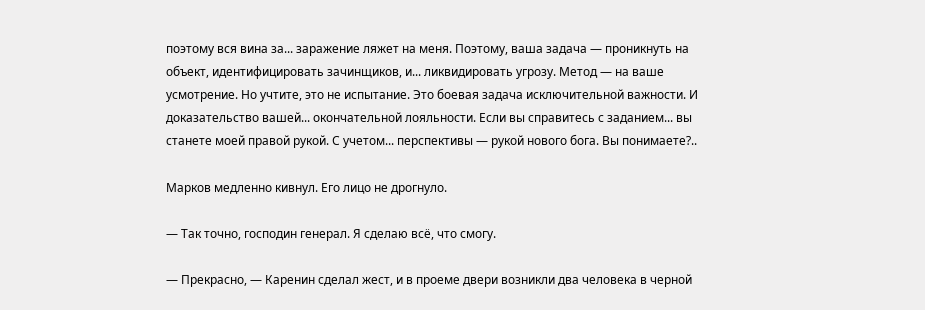поэтому вся вина за... заражение ляжет на меня. Поэтому, ваша задача — проникнуть на объект, идентифицировать зачинщиков, и... ликвидировать угрозу. Метод — на ваше усмотрение. Но учтите, это не испытание. Это боевая задача исключительной важности. И доказательство вашей... окончательной лояльности. Если вы справитесь с заданием... вы станете моей правой рукой. С учетом... перспективы — рукой нового бога. Вы понимаете?..

Марков медленно кивнул. Его лицо не дрогнуло.

— Так точно, господин генерал. Я сделаю всё, что смогу.

— Прекрасно, — Каренин сделал жест, и в проеме двери возникли два человека в черной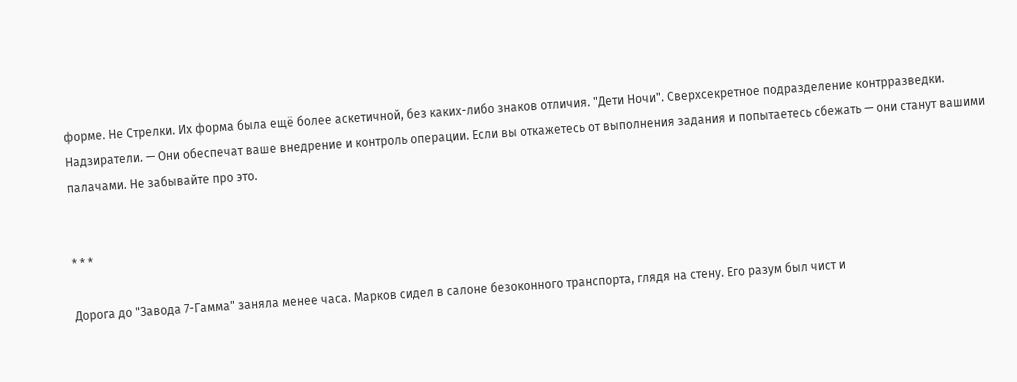форме. Не Стрелки. Их форма была ещё более аскетичной, без каких-либо знаков отличия. "Дети Ночи". Сверхсекретное подразделение контрразведки. Надзиратели. — Они обеспечат ваше внедрение и контроль операции. Если вы откажетесь от выполнения задания и попытаетесь сбежать — они станут вашими палачами. Не забывайте про это.


* * *

Дорога до "Завода 7-Гамма" заняла менее часа. Марков сидел в салоне безоконного транспорта, глядя на стену. Его разум был чист и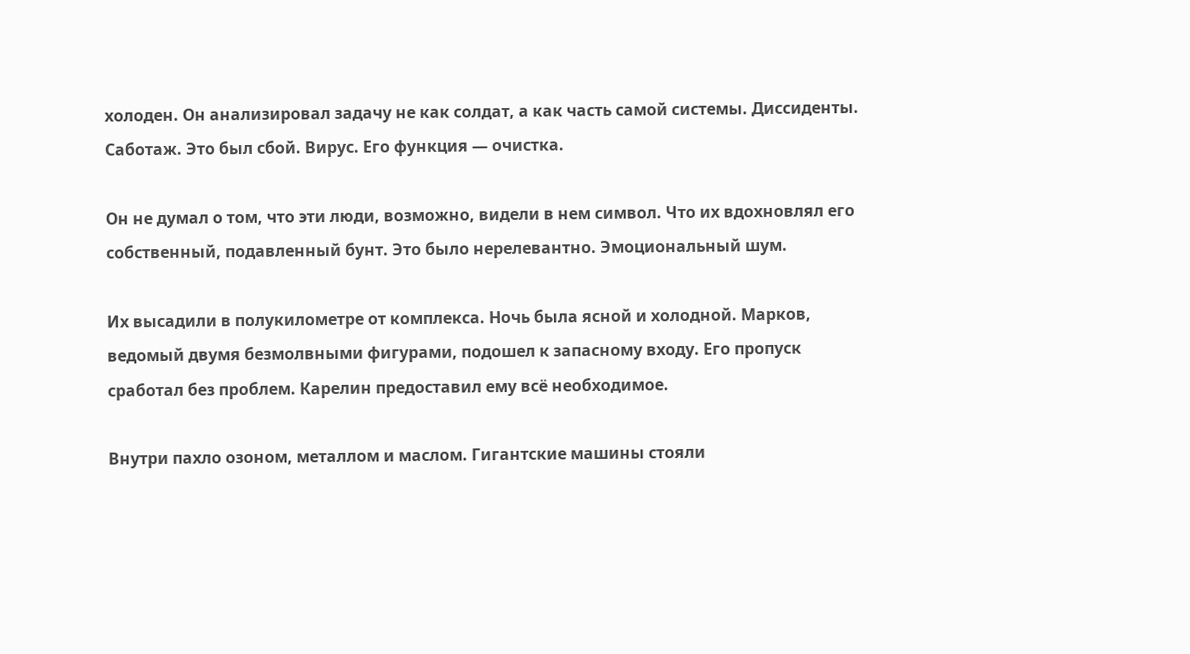холоден. Он анализировал задачу не как солдат, а как часть самой системы. Диссиденты. Саботаж. Это был сбой. Вирус. Его функция — очистка.

Он не думал о том, что эти люди, возможно, видели в нем символ. Что их вдохновлял его собственный, подавленный бунт. Это было нерелевантно. Эмоциональный шум.

Их высадили в полукилометре от комплекса. Ночь была ясной и холодной. Марков, ведомый двумя безмолвными фигурами, подошел к запасному входу. Его пропуск сработал без проблем. Карелин предоставил ему всё необходимое.

Внутри пахло озоном, металлом и маслом. Гигантские машины стояли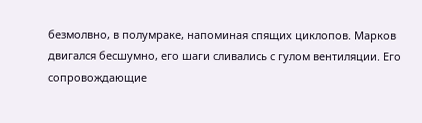безмолвно, в полумраке, напоминая спящих циклопов. Марков двигался бесшумно, его шаги сливались с гулом вентиляции. Его сопровождающие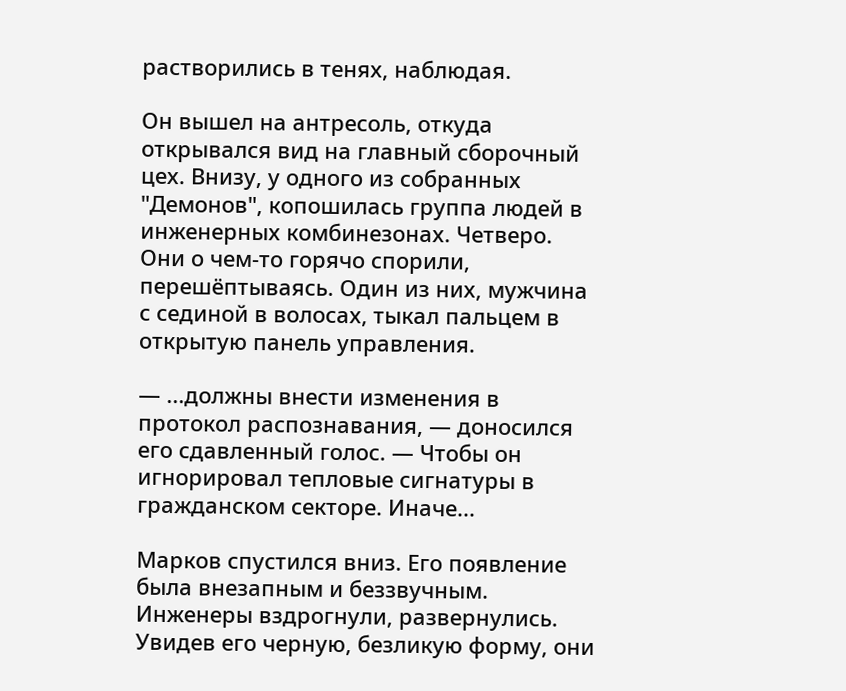растворились в тенях, наблюдая.

Он вышел на антресоль, откуда открывался вид на главный сборочный цех. Внизу, у одного из собранных "Демонов", копошилась группа людей в инженерных комбинезонах. Четверо. Они о чем-то горячо спорили, перешёптываясь. Один из них, мужчина с сединой в волосах, тыкал пальцем в открытую панель управления.

— ...должны внести изменения в протокол распознавания, — доносился его сдавленный голос. — Чтобы он игнорировал тепловые сигнатуры в гражданском секторе. Иначе...

Марков спустился вниз. Его появление была внезапным и беззвучным. Инженеры вздрогнули, развернулись. Увидев его черную, безликую форму, они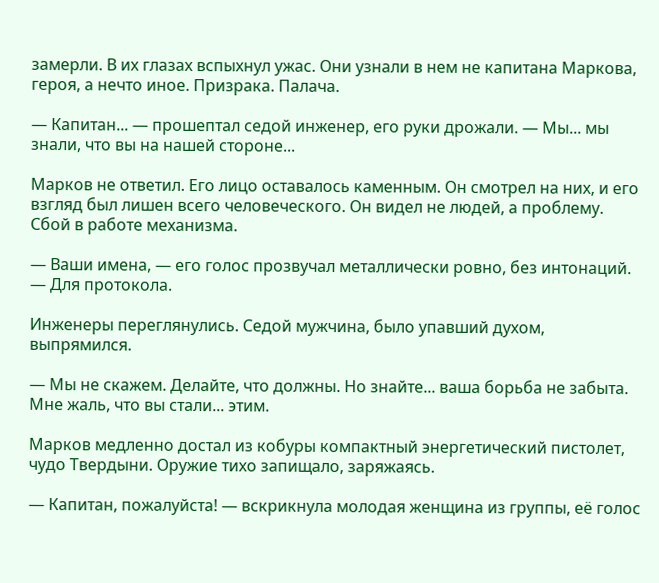замерли. В их глазах вспыхнул ужас. Они узнали в нем не капитана Маркова, героя, а нечто иное. Призрака. Палача.

— Капитан... — прошептал седой инженер, его руки дрожали. — Мы... мы знали, что вы на нашей стороне...

Марков не ответил. Его лицо оставалось каменным. Он смотрел на них, и его взгляд был лишен всего человеческого. Он видел не людей, а проблему. Сбой в работе механизма.

— Ваши имена, — его голос прозвучал металлически ровно, без интонаций. — Для протокола.

Инженеры переглянулись. Седой мужчина, было упавший духом, выпрямился.

— Мы не скажем. Делайте, что должны. Но знайте... ваша борьба не забыта. Мне жаль, что вы стали... этим.

Марков медленно достал из кобуры компактный энергетический пистолет, чудо Твердыни. Оружие тихо запищало, заряжаясь.

— Капитан, пожалуйста! — вскрикнула молодая женщина из группы, её голос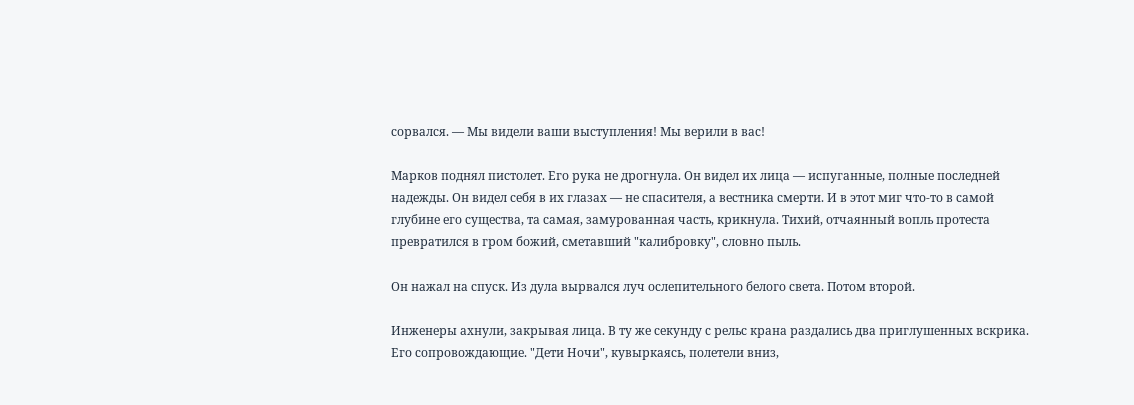сорвался. — Мы видели ваши выступления! Мы верили в вас!

Марков поднял пистолет. Его рука не дрогнула. Он видел их лица — испуганные, полные последней надежды. Он видел себя в их глазах — не спасителя, а вестника смерти. И в этот миг что-то в самой глубине его существа, та самая, замурованная часть, крикнула. Тихий, отчаянный вопль протеста превратился в гром божий, сметавший "калибровку", словно пыль.

Он нажал на спуск. Из дула вырвался луч ослепительного белого света. Потом второй.

Инженеры ахнули, закрывая лица. В ту же секунду с рельс крана раздались два приглушенных вскрика. Его сопровождающие. "Дети Ночи", кувыркаясь, полетели вниз,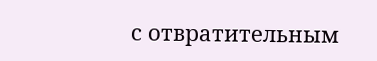с отвратительным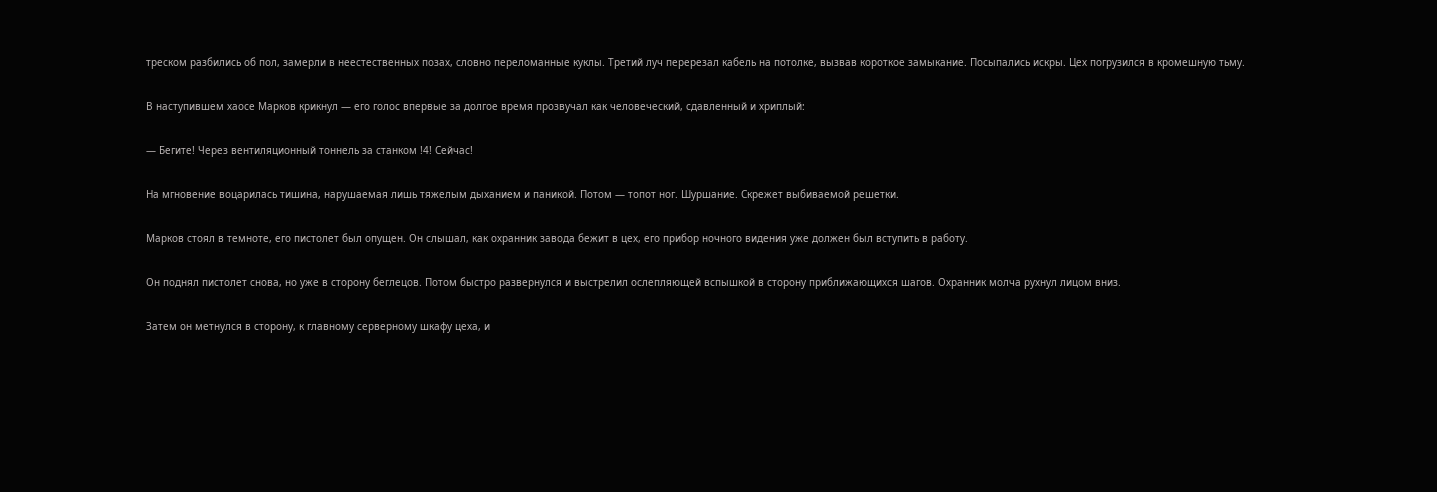треском разбились об пол, замерли в неестественных позах, словно переломанные куклы. Третий луч перерезал кабель на потолке, вызвав короткое замыкание. Посыпались искры. Цех погрузился в кромешную тьму.

В наступившем хаосе Марков крикнул — его голос впервые за долгое время прозвучал как человеческий, сдавленный и хриплый:

— Бегите! Через вентиляционный тоннель за станком !4! Сейчас!

На мгновение воцарилась тишина, нарушаемая лишь тяжелым дыханием и паникой. Потом — топот ног. Шуршание. Скрежет выбиваемой решетки.

Марков стоял в темноте, его пистолет был опущен. Он слышал, как охранник завода бежит в цех, его прибор ночного видения уже должен был вступить в работу.

Он поднял пистолет снова, но уже в сторону беглецов. Потом быстро развернулся и выстрелил ослепляющей вспышкой в сторону приближающихся шагов. Охранник молча рухнул лицом вниз.

Затем он метнулся в сторону, к главному серверному шкафу цеха, и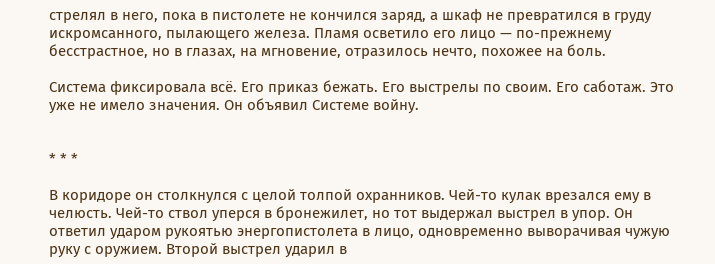стрелял в него, пока в пистолете не кончился заряд, а шкаф не превратился в груду искромсанного, пылающего железа. Пламя осветило его лицо — по-прежнему бесстрастное, но в глазах, на мгновение, отразилось нечто, похожее на боль.

Система фиксировала всё. Его приказ бежать. Его выстрелы по своим. Его саботаж. Это уже не имело значения. Он объявил Системе войну.


* * *

В коридоре он столкнулся с целой толпой охранников. Чей-то кулак врезался ему в челюсть. Чей-то ствол уперся в бронежилет, но тот выдержал выстрел в упор. Он ответил ударом рукоятью энергопистолета в лицо, одновременно выворачивая чужую руку с оружием. Второй выстрел ударил в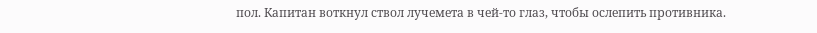пол. Капитан воткнул ствол лучемета в чей-то глаз, чтобы ослепить противника.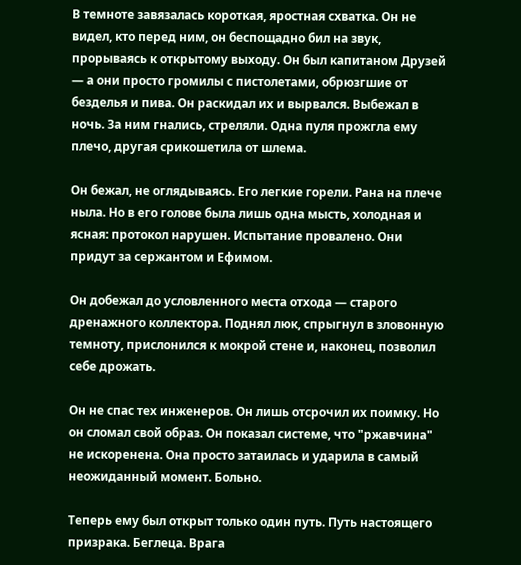В темноте завязалась короткая, яростная схватка. Он не видел, кто перед ним, он беспощадно бил на звук, прорываясь к открытому выходу. Он был капитаном Друзей — а они просто громилы с пистолетами, обрюзгшие от безделья и пива. Он раскидал их и вырвался. Выбежал в ночь. За ним гнались, стреляли. Одна пуля прожгла ему плечо, другая срикошетила от шлема.

Он бежал, не оглядываясь. Его легкие горели. Рана на плече ныла. Но в его голове была лишь одна мысть, холодная и ясная: протокол нарушен. Испытание провалено. Они придут за сержантом и Ефимом.

Он добежал до условленного места отхода — старого дренажного коллектора. Поднял люк, спрыгнул в зловонную темноту, прислонился к мокрой стене и, наконец, позволил себе дрожать.

Он не спас тех инженеров. Он лишь отсрочил их поимку. Но он сломал свой образ. Он показал системе, что "ржавчина" не искоренена. Она просто затаилась и ударила в самый неожиданный момент. Больно.

Теперь ему был открыт только один путь. Путь настоящего призрака. Беглеца. Врага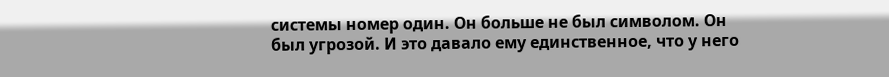системы номер один. Он больше не был символом. Он был угрозой. И это давало ему единственное, что у него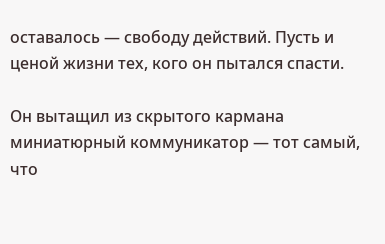оставалось — свободу действий. Пусть и ценой жизни тех, кого он пытался спасти.

Он вытащил из скрытого кармана миниатюрный коммуникатор — тот самый, что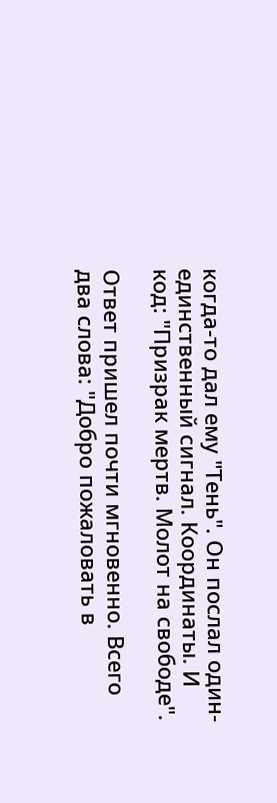когда-то дал ему "Тень". Он послал один-единственный сигнал. Координаты. И код: "Призрак мертв. Молот на свободе".

Ответ пришел почти мгновенно. Всего два слова: "Добро пожаловать в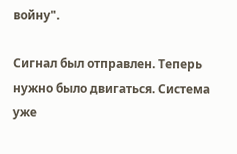войну".

Сигнал был отправлен. Теперь нужно было двигаться. Система уже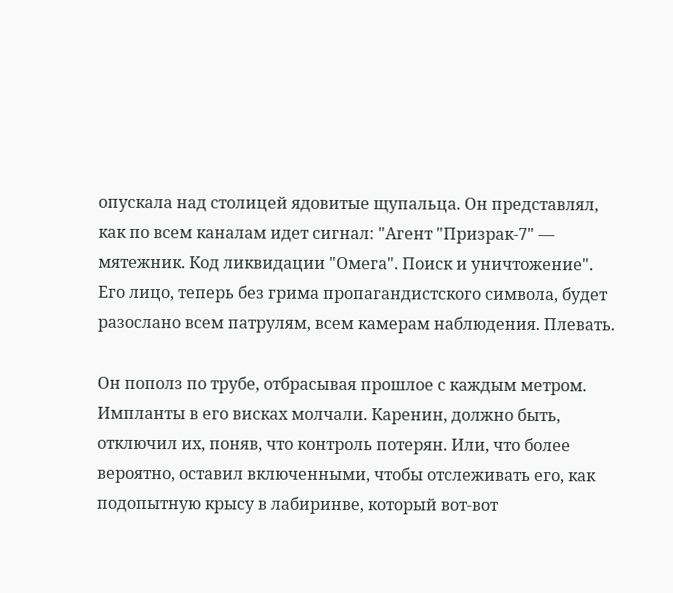опускала над столицей ядовитые щупальца. Он представлял, как по всем каналам идет сигнал: "Агент "Призрак-7" — мятежник. Код ликвидации "Омега". Поиск и уничтожение". Его лицо, теперь без грима пропагандистского символа, будет разослано всем патрулям, всем камерам наблюдения. Плевать.

Он пополз по трубе, отбрасывая прошлое с каждым метром. Импланты в его висках молчали. Каренин, должно быть, отключил их, поняв, что контроль потерян. Или, что более вероятно, оставил включенными, чтобы отслеживать его, как подопытную крысу в лабиринве, который вот-вот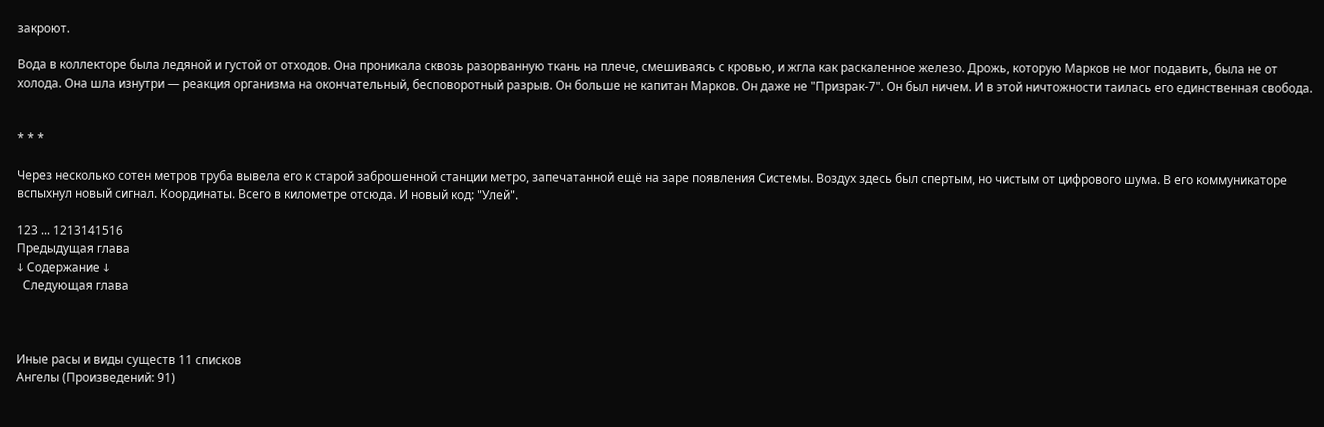закроют.

Вода в коллекторе была ледяной и густой от отходов. Она проникала сквозь разорванную ткань на плече, смешиваясь с кровью, и жгла как раскаленное железо. Дрожь, которую Марков не мог подавить, была не от холода. Она шла изнутри — реакция организма на окончательный, бесповоротный разрыв. Он больше не капитан Марков. Он даже не "Призрак-7". Он был ничем. И в этой ничтожности таилась его единственная свобода.


* * *

Через несколько сотен метров труба вывела его к старой заброшенной станции метро, запечатанной ещё на заре появления Системы. Воздух здесь был спертым, но чистым от цифрового шума. В его коммуникаторе вспыхнул новый сигнал. Координаты. Всего в километре отсюда. И новый код: "Улей".

123 ... 1213141516
Предыдущая глава
↓ Содержание ↓
  Следующая глава



Иные расы и виды существ 11 списков
Ангелы (Произведений: 91)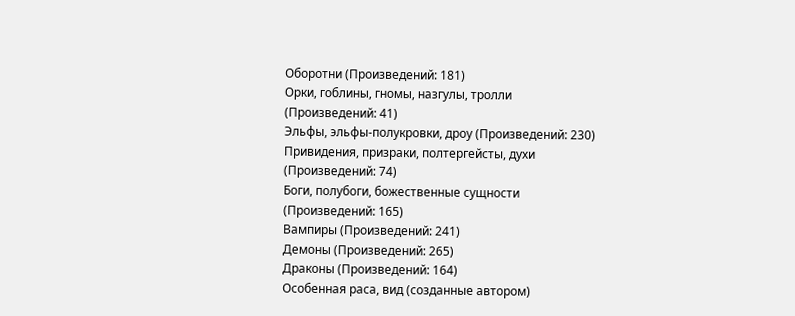Оборотни (Произведений: 181)
Орки, гоблины, гномы, назгулы, тролли (Произведений: 41)
Эльфы, эльфы-полукровки, дроу (Произведений: 230)
Привидения, призраки, полтергейсты, духи (Произведений: 74)
Боги, полубоги, божественные сущности (Произведений: 165)
Вампиры (Произведений: 241)
Демоны (Произведений: 265)
Драконы (Произведений: 164)
Особенная раса, вид (созданные автором)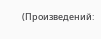(Произведений: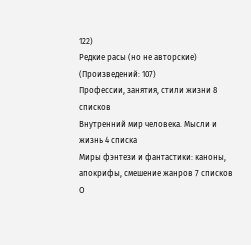122)
Редкие расы (но не авторские) (Произведений: 107)
Профессии, занятия, стили жизни 8 списков
Внутренний мир человека. Мысли и жизнь 4 списка
Миры фэнтези и фантастики: каноны, апокрифы, смешение жанров 7 списков
О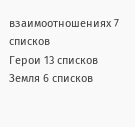взаимоотношениях 7 списков
Герои 13 списков
Земля 6 списков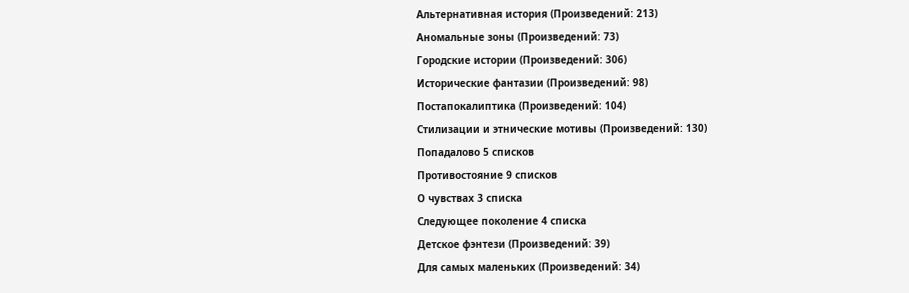Альтернативная история (Произведений: 213)
Аномальные зоны (Произведений: 73)
Городские истории (Произведений: 306)
Исторические фантазии (Произведений: 98)
Постапокалиптика (Произведений: 104)
Стилизации и этнические мотивы (Произведений: 130)
Попадалово 5 списков
Противостояние 9 списков
О чувствах 3 списка
Следующее поколение 4 списка
Детское фэнтези (Произведений: 39)
Для самых маленьких (Произведений: 34)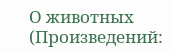О животных (Произведений: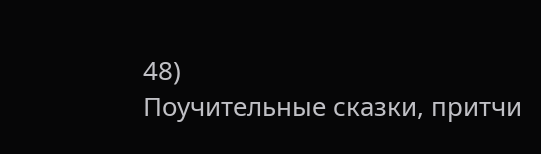48)
Поучительные сказки, притчи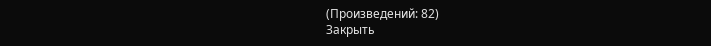(Произведений: 82)
Закрыть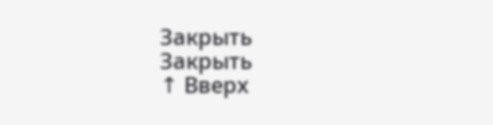Закрыть
Закрыть
↑ Вверх